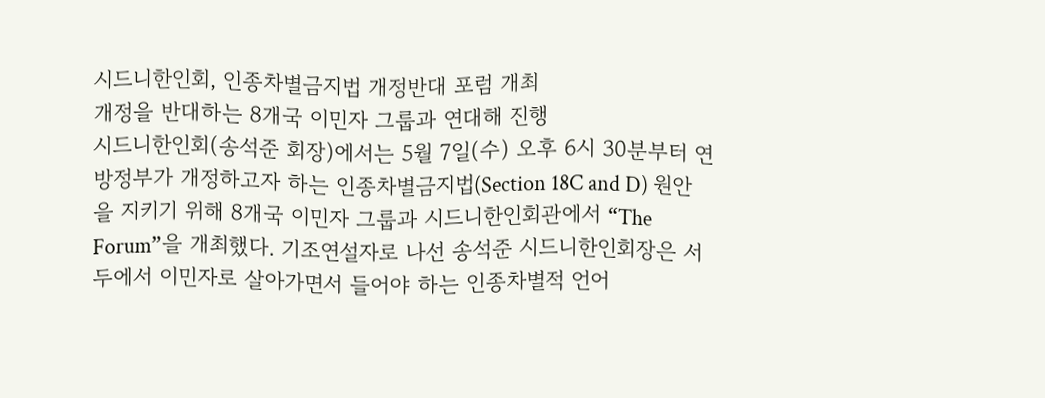시드니한인회, 인종차별금지법 개정반대 포럼 개최
개정을 반대하는 8개국 이민자 그룹과 연대해 진행
시드니한인회(송석준 회장)에서는 5월 7일(수) 오후 6시 30분부터 연방정부가 개정하고자 하는 인종차별금지법(Section 18C and D) 원안을 지키기 위해 8개국 이민자 그룹과 시드니한인회관에서 “The Forum”을 개최했다. 기조연설자로 나선 송석준 시드니한인회장은 서두에서 이민자로 살아가면서 들어야 하는 인종차별적 언어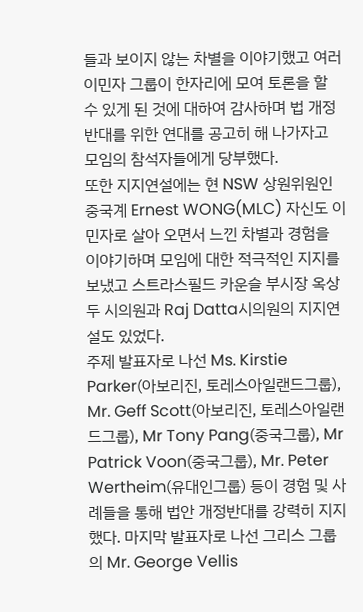들과 보이지 않는 차별을 이야기했고 여러 이민자 그룹이 한자리에 모여 토론을 할 수 있게 된 것에 대하여 감사하며 법 개정반대를 위한 연대를 공고히 해 나가자고 모임의 참석자들에게 당부했다.
또한 지지연설에는 현 NSW 상원위원인 중국계 Ernest WONG(MLC) 자신도 이민자로 살아 오면서 느낀 차별과 경험을 이야기하며 모임에 대한 적극적인 지지를 보냈고 스트라스필드 카운슬 부시장 옥상두 시의원과 Raj Datta시의원의 지지연설도 있었다.
주제 발표자로 나선 Ms. Kirstie Parker(아보리진, 토레스아일랜드그룹), Mr. Geff Scott(아보리진, 토레스아일랜드그룹), Mr Tony Pang(중국그룹), Mr Patrick Voon(중국그룹), Mr. Peter Wertheim(유대인그룹) 등이 경험 및 사례들을 통해 법안 개정반대를 강력히 지지했다. 마지막 발표자로 나선 그리스 그룹의 Mr. George Vellis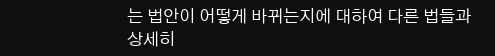는 법안이 어떻게 바뀌는지에 대하여 다른 법들과 상세히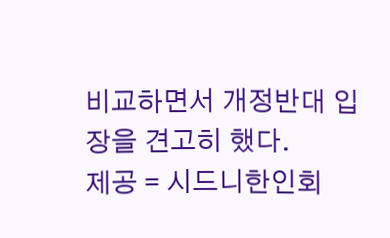비교하면서 개정반대 입장을 견고히 했다.
제공 = 시드니한인회